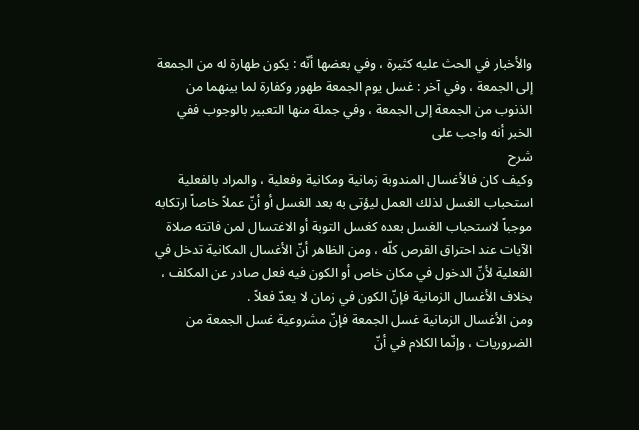والأخبار في الحث عليه كثيرة ، وفي بعضها أنّه : يكون طهارة له من الجمعة
إلى الجمعة ، وفي آخر : غسل يوم الجمعة طهور وكفارة لما بينهما من الذنوب من الجمعة إلى الجمعة ، وفي جملة منها التعبير بالوجوب ففي الخبر أنه واجب على
شرح
وكيف كان فالأغسال المندوبة زمانية ومكانية وفعلية ، والمراد بالفعلية استحباب الغسل لذلك العمل ليؤتى به بعد الغسل أو أنّ عملاً خاصاً ارتكابه موجباً لاستحباب الغسل بعده كغسل التوبة أو الاغتسال لمن فاتته صلاة الآيات عند احتراق القرص كلّه ، ومن الظاهر أنّ الأغسال المكانية تدخل في الفعلية لأنّ الدخول في مكان خاص أو الكون فيه فعل صادر عن المكلف ، بخلاف الأغسال الزمانية فإنّ الكون في زمان لا يعدّ فعلاً .
ومن الأغسال الزمانية غسل الجمعة فإنّ مشروعية غسل الجمعة من الضروريات ، وإنّما الكلام في أنّ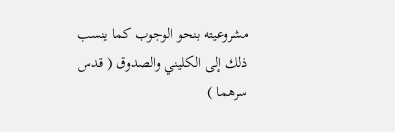مشروعيته بنحو الوجوب كما ينسب ذلك إلى الكليني والصدوق ( قدس سرهما )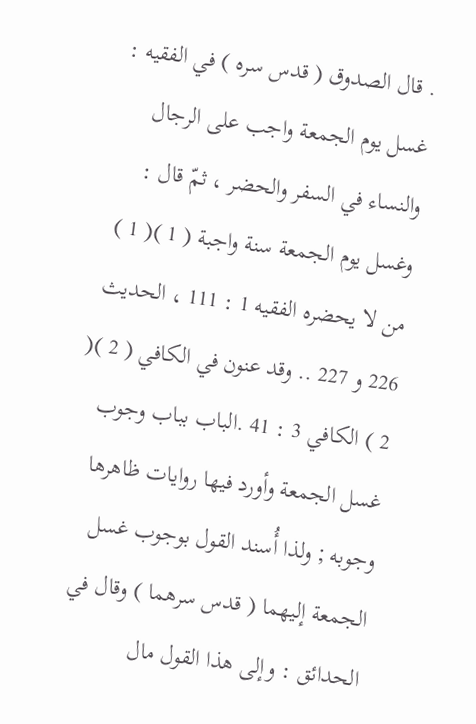. قال الصدوق ( قدس سره ) في الفقيه : غسل يوم الجمعة واجب على الرجال والنساء في السفر والحضر ، ثمّ قال : وغسل يوم الجمعة سنة واجبة ( 1 )( 1 ) من لا يحضره الفقيه 1 : 111 ، الحديث 226 و 227 .. وقد عنون في الكافي ( 2 )( 2 ) الكافي 3 : 41 .الباب بباب وجوب غسل الجمعة وأورد فيها روايات ظاهرها وجوبه ; ولذا أُسند القول بوجوب غسل الجمعة إليهما ( قدس سرهما ) وقال في الحدائق : وإلى هذا القول مال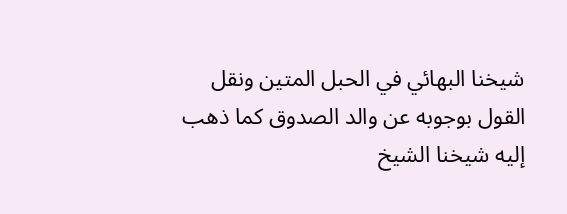شيخنا البهائي في الحبل المتين ونقل القول بوجوبه عن والد الصدوق كما ذهب إليه شيخنا الشيخ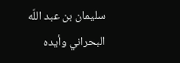سليمان بن عبد اللّه البحراني وأيده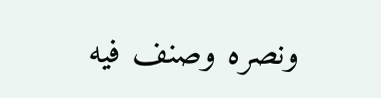ونصره وصنف فيه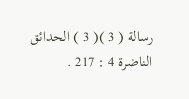رسالة ( 3 )( 3 ) الحدائق الناضرة 4 : 217 .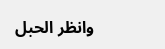وانظر الحبل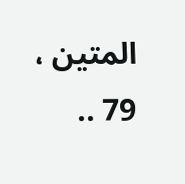المتين ، 79 ..